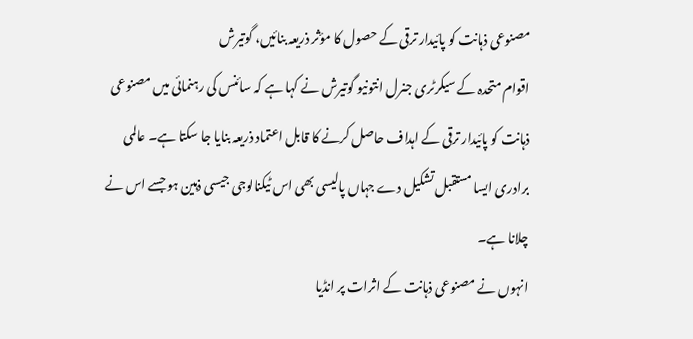مصنوعی ذہانت کو پائیدار ترقی کے حصول کا مؤثر ذریعہ بنائیں، گوتیرش
اقوام متحدہ کے سیکرٹری جنرل انتونیو گوتیرش نے کہا ہے کہ سائنس کی رہنمائی میں مصنوعی ذہانت کو پائیدار ترقی کے اہداف حاصل کرنے کا قابل اعتماد ذریعہ بنایا جا سکتا ہے۔ عالمی برادری ایسا مستقبل تشکیل دے جہاں پالیسی بھی اس ٹیکنالوجی جیسی ذہین ہو جسے اس نے چلانا ہے۔
انہوں نے مصنوعی ذہانت کے اثرات پر انڈیا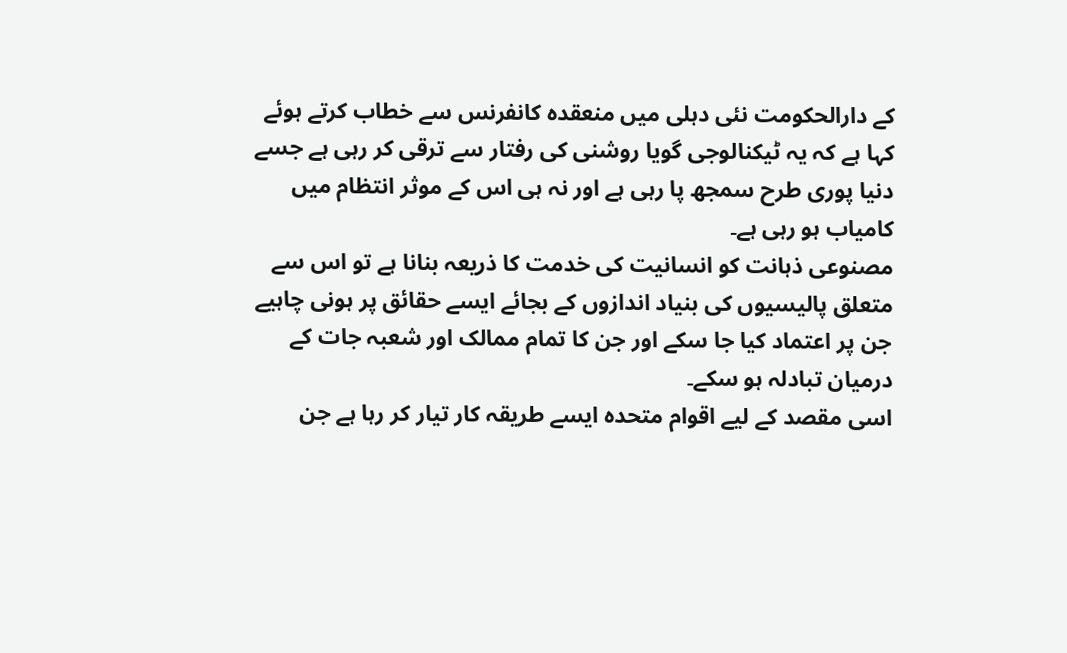کے دارالحکومت نئی دہلی میں منعقدہ کانفرنس سے خطاب کرتے ہوئے کہا ہے کہ یہ ٹیکنالوجی گویا روشنی کی رفتار سے ترقی کر رہی ہے جسے دنیا پوری طرح سمجھ پا رہی ہے اور نہ ہی اس کے موثر انتظام میں کامیاب ہو رہی ہے۔
مصنوعی ذہانت کو انسانیت کی خدمت کا ذریعہ بنانا ہے تو اس سے متعلق پالیسیوں کی بنیاد اندازوں کے بجائے ایسے حقائق پر ہونی چاہیے جن پر اعتماد کیا جا سکے اور جن کا تمام ممالک اور شعبہ جات کے درمیان تبادلہ ہو سکے۔
اسی مقصد کے لیے اقوام متحدہ ایسے طریقہ کار تیار کر رہا ہے جن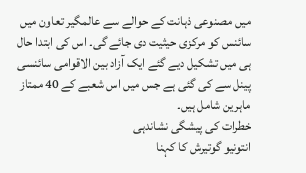میں مصنوعی ذہانت کے حوالے سے عالمگیر تعاون میں سائنس کو مرکزی حیثیت دی جائے گی۔ اس کی ابتدا حال ہی میں تشکیل دیے گئے ایک آزاد بین الاقوامی سائنسی پینل سے کی گئی ہے جس میں اس شعبے کے 40 ممتاز ماہرین شامل ہیں۔
خطرات کی پیشگی نشاندہی
انتونیو گوتیرش کا کہنا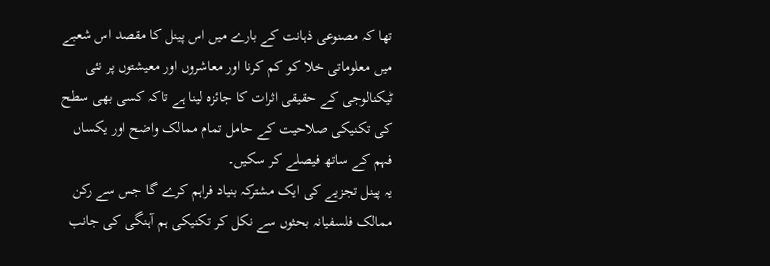تھا کہ مصنوعی ذہانت کے بارے میں اس پینل کا مقصد اس شعبے میں معلوماتی خلا کو کم کرنا اور معاشروں اور معیشتوں پر نئی ٹیکنالوجی کے حقیقی اثرات کا جائزہ لینا ہے تاکہ کسی بھی سطح کی تکنیکی صلاحیت کے حامل تمام ممالک واضح اور یکساں فہم کے ساتھ فیصلے کر سکیں۔
یہ پینل تجزیے کی ایک مشترکہ بنیاد فراہم کرے گا جس سے رکن ممالک فلسفیانہ بحثوں سے نکل کر تکنیکی ہم آہنگی کی جانب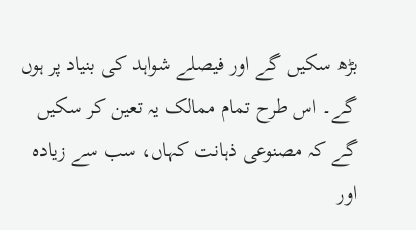بڑھ سکیں گے اور فیصلے شواہد کی بنیاد پر ہوں گے۔ اس طرح تمام ممالک یہ تعین کر سکیں گے کہ مصنوعی ذہانت کہاں، سب سے زیادہ اور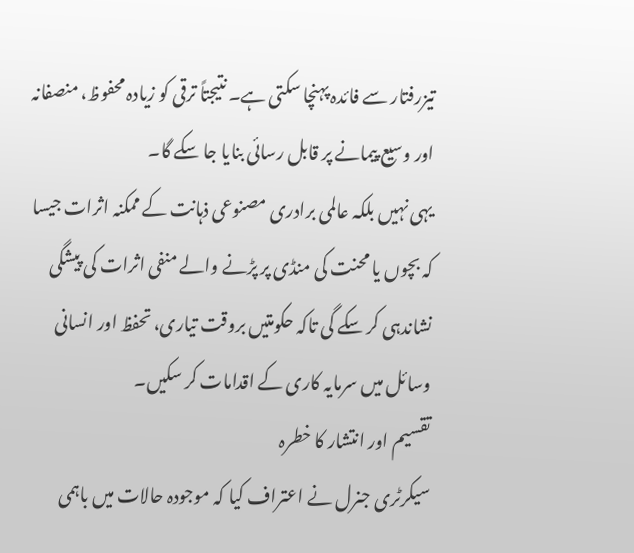تیزرفتار سے فائدہ پہنچا سکتی ہے۔ نتیجتاً ترقی کو زیادہ محفوظ، منصفانہ اور وسیع پیمانے پر قابل رسائی بنایا جا سکے گا۔
یہی نہیں بلکہ عالمی برادری مصنوعی ذہانت کے ممکنہ اثرات جیسا کہ بچوں یا محنت کی منڈی پر پڑنے والے منفی اثرات کی پیشگی نشاندہی کر سکے گی تاکہ حکومتیں بروقت تیاری، تحفظ اور انسانی وسائل میں سرمایہ کاری کے اقدامات کر سکیں۔
تقسیم اور انتشار کا خطرہ
سیکرٹری جنرل نے اعتراف کیا کہ موجودہ حالات میں باہمی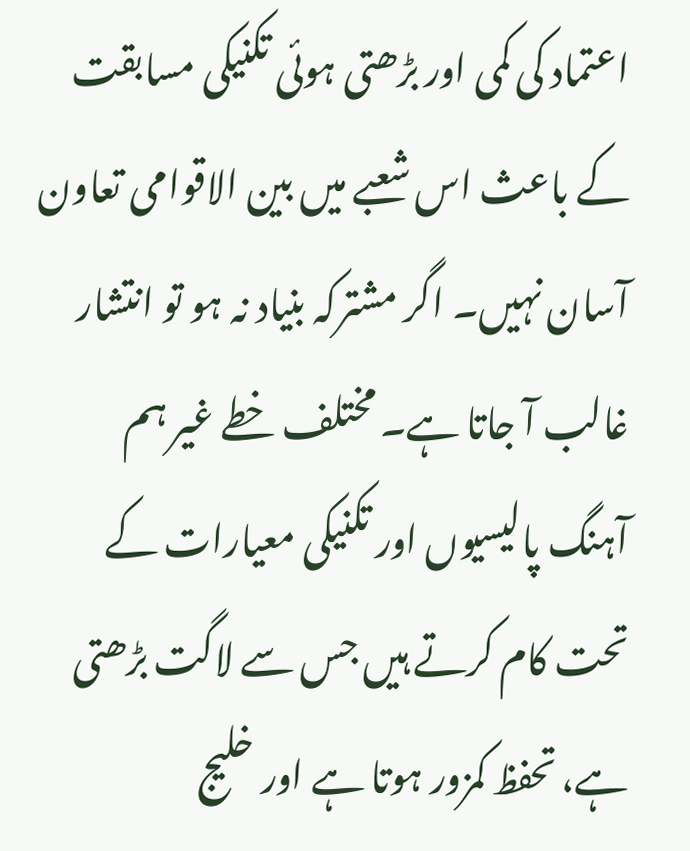اعتماد کی کمی اور بڑھتی ہوئی تکنیکی مسابقت کے باعث اس شعبے میں بین الاقوامی تعاون آسان نہیں۔ اگر مشترکہ بنیاد نہ ہو تو انتشار غالب آ جاتا ہے۔ مختلف خطے غیر ہم آہنگ پالیسیوں اور تکنیکی معیارات کے تحت کام کرتے ہیں جس سے لاگت بڑھتی ہے، تحفظ کمزور ہوتا ہے اور خلیج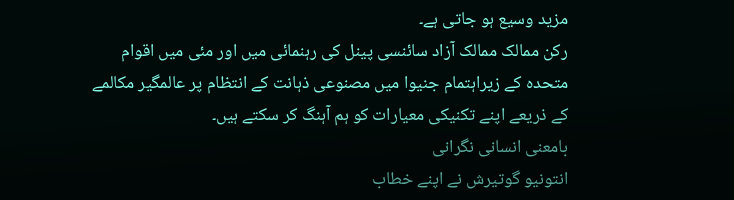مزید وسیع ہو جاتی ہے۔
رکن ممالک ممالک آزاد سائنسی پینل کی رہنمائی میں اور مئی میں اقوام متحدہ کے زیراہتمام جنیوا میں مصنوعی ذہانت کے انتظام پر عالمگیر مکالمے کے ذریعے اپنے تکنیکی معیارات کو ہم آہنگ کر سکتے ہیں۔
بامعنی انسانی نگرانی
انتونیو گوتیرش نے اپنے خطاب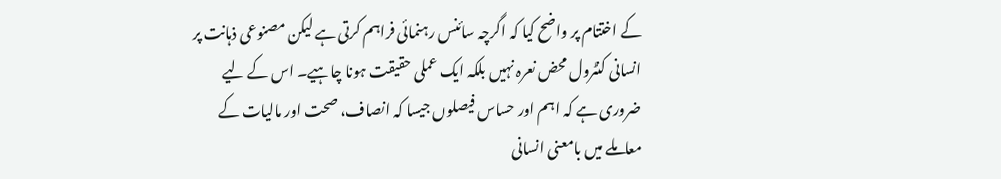کے اختتام پر واضح کیا کہ اگرچہ سائنس رہنمائی فراہم کرتی ہے لیکن مصنوعی ذہانت پر انسانی کنٹرول محض نعرہ نہیں بلکہ ایک عملی حقیقت ہونا چاہیے۔ اس کے لیے ضروری ہے کہ اہم اور حساس فیصلوں جیسا کہ انصاف، صحت اور مالیات کے معاملے میں بامعنی انسانی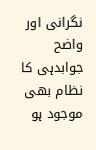نگرانی اور واضح جوابدہی کا نظام بھی موجود ہو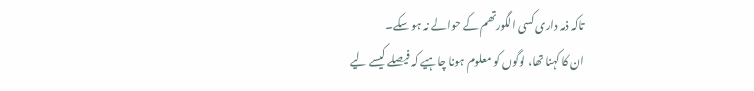تاکہ ذمہ داری کسی الگورتھم کے حوالے نہ ہو سکے۔
ان کا کہنا تھا، لوگوں کو معلوم ہونا چاہیے کہ فیصلے کیسے لیے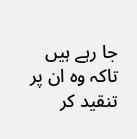جا رہے ہیں تاکہ وہ ان پر تنقید کر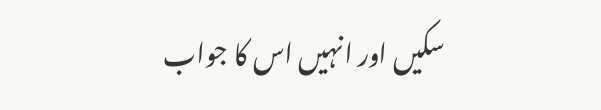سکیں اور انہیں اس کا جواب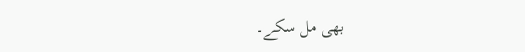بھی مل سکے۔